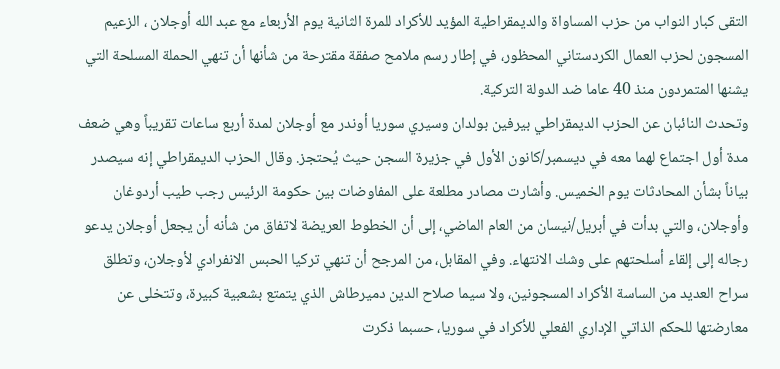التقى كبار النواب من حزب المساواة والديمقراطية المؤيد للأكراد للمرة الثانية يوم الأربعاء مع عبد الله أوجلان ، الزعيم المسجون لحزب العمال الكردستاني المحظور، في إطار رسم ملامح صفقة مقترحة من شأنها أن تنهي الحملة المسلحة التي يشنها المتمردون منذ 40 عاما ضد الدولة التركية.
وتحدث النائبان عن الحزب الديمقراطي بيرفين بولدان وسيري سوريا أوندر مع أوجلان لمدة أربع ساعات تقريباً وهي ضعف مدة أول اجتماع لهما معه في ديسمبر/كانون الأول في جزيرة السجن حيث يُحتجز. وقال الحزب الديمقراطي إنه سيصدر بياناً بشأن المحادثات يوم الخميس. وأشارت مصادر مطلعة على المفاوضات بين حكومة الرئيس رجب طيب أردوغان وأوجلان، والتي بدأت في أبريل/نيسان من العام الماضي، إلى أن الخطوط العريضة لاتفاق من شأنه أن يجعل أوجلان يدعو رجاله إلى إلقاء أسلحتهم على وشك الانتهاء. وفي المقابل، من المرجح أن تنهي تركيا الحبس الانفرادي لأوجلان، وتطلق سراح العديد من الساسة الأكراد المسجونين، ولا سيما صلاح الدين دميرطاش الذي يتمتع بشعبية كبيرة، وتتخلى عن معارضتها للحكم الذاتي الإداري الفعلي للأكراد في سوريا، حسبما ذكرت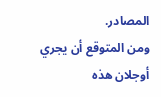المصادر.
ومن المتوقع أن يجري أوجلان هذه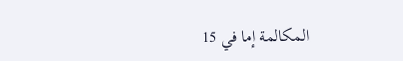المكالمة إما في 15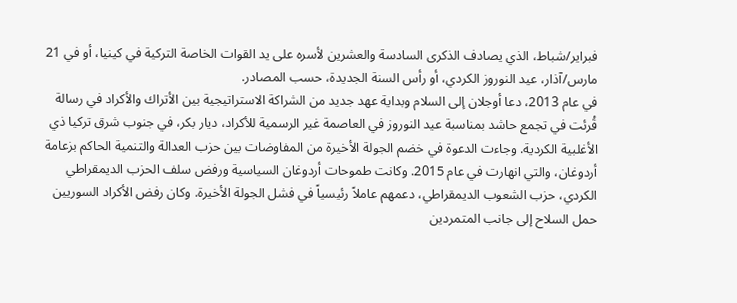فبراير/شباط، الذي يصادف الذكرى السادسة والعشرين لأسره على يد القوات الخاصة التركية في كينيا، أو في 21 مارس/آذار، عيد النوروز الكردي، أو رأس السنة الجديدة، حسب المصادر.
في عام 2013، دعا أوجلان إلى السلام وبداية عهد جديد من الشراكة الاستراتيجية بين الأتراك والأكراد في رسالة قُرئت في تجمع حاشد بمناسبة عيد النوروز في العاصمة غير الرسمية للأكراد، ديار بكر، في جنوب شرق تركيا ذي الأغلبية الكردية. وجاءت الدعوة في خضم الجولة الأخيرة من المفاوضات بين حزب العدالة والتنمية الحاكم بزعامة أردوغان، والتي انهارت في عام 2015. وكانت طموحات أردوغان السياسية ورفض سلف الحزب الديمقراطي الكردي، حزب الشعوب الديمقراطي، دعمهم عاملاً رئيسياً في فشل الجولة الأخيرة. وكان رفض الأكراد السوريين حمل السلاح إلى جانب المتمردين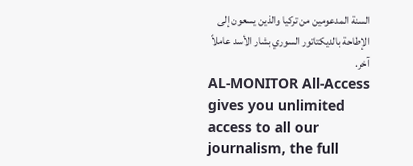السنة المدعومين من تركيا والذين يسعون إلى الإطاحة بالديكتاتور السوري بشار الأسد عاملاً آخر.
AL-MONITOR All-Access gives you unlimited access to all our journalism, the full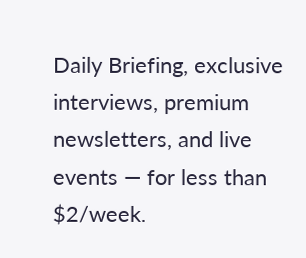Daily Briefing, exclusive interviews, premium newsletters, and live events — for less than $2/week.